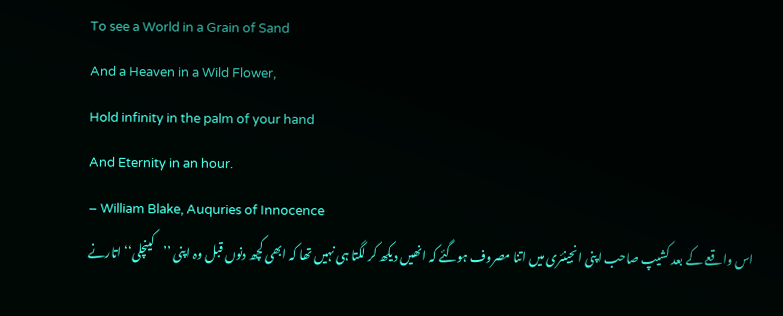To see a World in a Grain of Sand
And a Heaven in a Wild Flower,
Hold infinity in the palm of your hand
And Eternity in an hour.
– William Blake, Auquries of Innocence
اس واقعے کے بعد کشیپ صاحب اپنی انجینئری میں اتنا مصروف ہوگئے کہ انھیں دیکھ کر لگتا ہی نہیں تھا کہ ابھی کچھ دنوں قبل وہ اپنی ’’کینچلی‘‘ اتارنے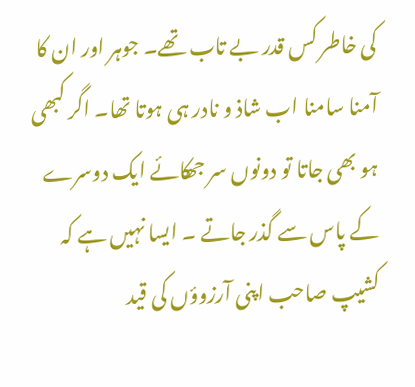کی خاطر کس قدر بے تاب تھے۔ جوہر اور ان کا آمنا سامنا اب شاذ و نادر ہی ہوتا تھا۔ اگر کبھی ہو بھی جاتا تو دونوں سر جھکائے ایک دوسرے کے پاس سے گذر جاتے ۔ ایسا نہیں ہے کہ کشیپ صاحب اپنی آرزوؤں کی قید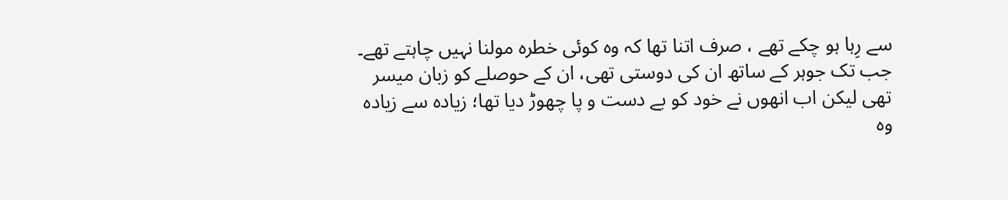سے رِہا ہو چکے تھے ، صرف اتنا تھا کہ وہ کوئی خطرہ مولنا نہیں چاہتے تھے۔ جب تک جوہر کے ساتھ ان کی دوستی تھی، ان کے حوصلے کو زبان میسر تھی لیکن اب انھوں نے خود کو بے دست و پا چھوڑ دیا تھا؛ زیادہ سے زیادہ وہ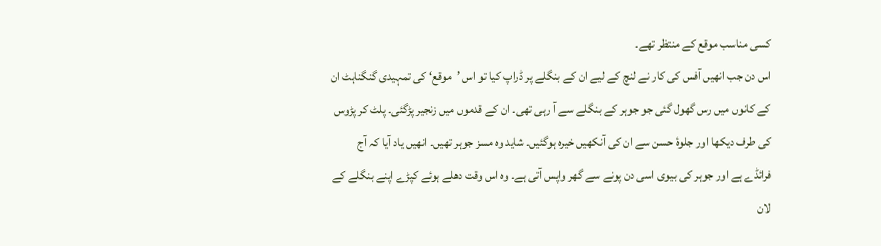کسی مناسب موقع کے منتظر تھے۔
اس دن جب انھیں آفس کی کار نے لنچ کے لیے ان کے بنگلے پر ڈراپ کیا تو اس ’موقع‘ کی تمہیدی گنگناہٹ ان کے کانوں میں رس گھول گئی جو جوہر کے بنگلے سے آ رہی تھی۔ ان کے قدموں میں زنجیر پڑگئی۔ پلٹ کر پڑوس کی طرف دیکھا اور جلوۂ حسن سے ان کی آنکھیں خیرہ ہوگئیں۔ شاید وہ مسز جوہر تھیں۔ انھیں یاد آیا کہ آج فرائڈے ہے اور جوہر کی بیوی اسی دن پونے سے گھر واپس آتی ہے۔ وہ اس وقت دھلے ہوئے کپڑے اپنے بنگلے کے لان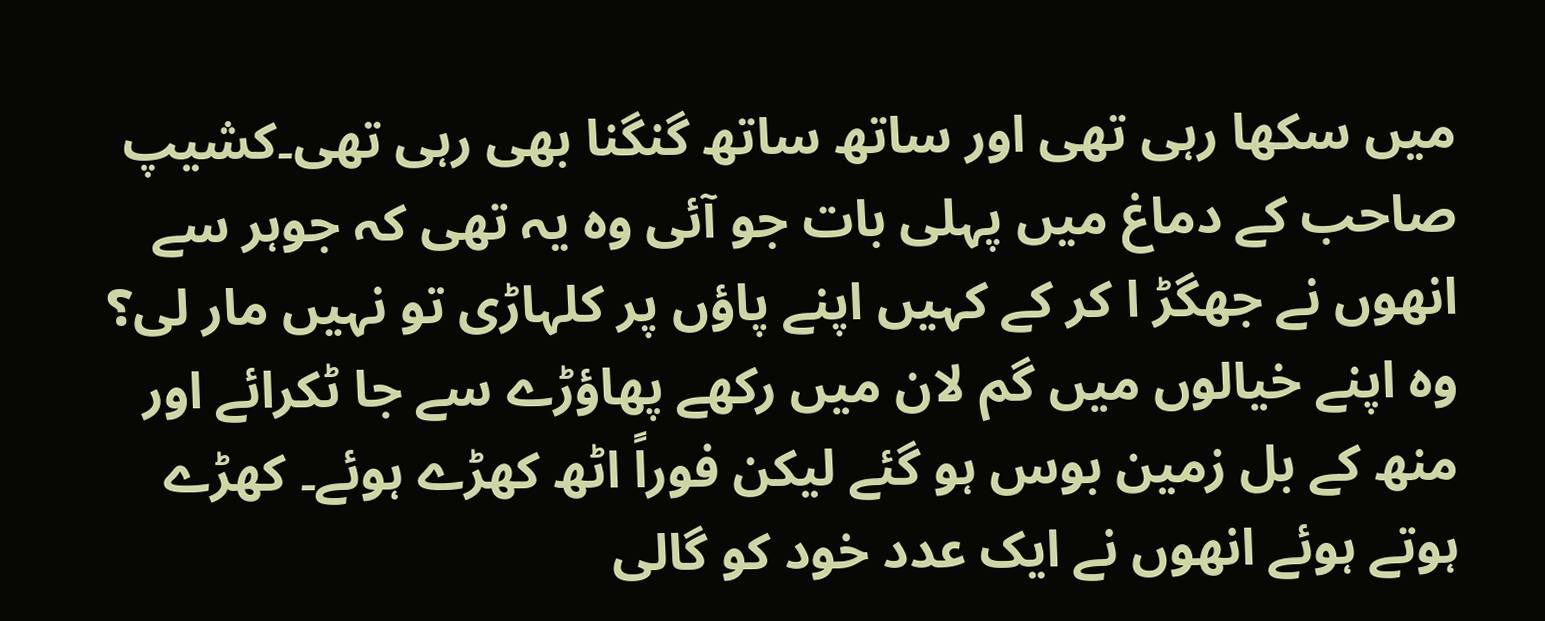میں سکھا رہی تھی اور ساتھ ساتھ گنگنا بھی رہی تھی۔کشیپ صاحب کے دماغ میں پہلی بات جو آئی وہ یہ تھی کہ جوہر سے انھوں نے جھگڑ ا کر کے کہیں اپنے پاؤں پر کلہاڑی تو نہیں مار لی؟ وہ اپنے خیالوں میں گم لان میں رکھے پھاؤڑے سے جا ٹکرائے اور منھ کے بل زمین بوس ہو گئے لیکن فوراً اٹھ کھڑے ہوئے۔ کھڑے ہوتے ہوئے انھوں نے ایک عدد خود کو گالی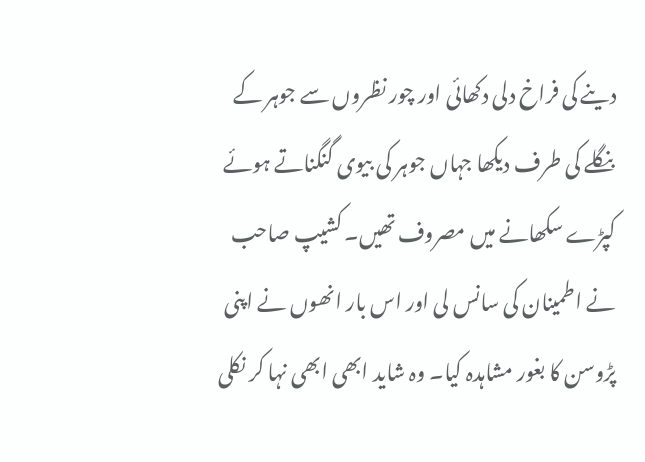دینے کی فراخ دلی دکھائی اور چور نظروں سے جوہر کے بنگلے کی طرف دیکھا جہاں جوہر کی بیوی گنگناتے ہوئے کپڑے سکھانے میں مصروف تھیں۔ کشیپ صاحب نے اطمینان کی سانس لی اور اس بار انھوں نے اپنی پڑوسن کا بغور مشاہدہ کیا۔ وہ شاید ابھی ابھی نہا کر نکلی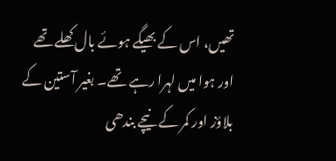تھیں، اس کے بھیگے ہوئے بال کھلے تھے اور ہوا میں لہرا رہے تھے۔ بغیر آستین کے بلاؤز اور کمر کے نیچے بندھی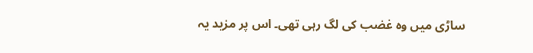ساڑی میں وہ غضب کی لگ رہی تھی۔ اس پر مزید یہ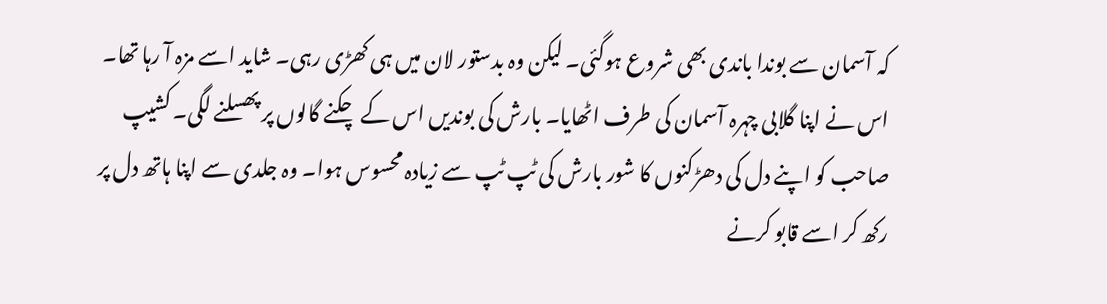کہ آسمان سے بوندا باندی بھی شروع ہوگئی۔ لیکن وہ بدستور لان میں ہی کھڑی رہی۔ شاید اسے مزہ آ رہا تھا۔ اس نے اپنا گلابی چہرہ آسمان کی طرف اٹھایا۔ بارش کی بوندیں اس کے چکنے گالوں پر پھسلنے لگی۔ کشیپ صاحب کو اپنے دل کی دھڑکنوں کا شور بارش کی ٹپ ٹپ سے زیادہ محسوس ہوا۔ وہ جلدی سے اپنا ہاتھ دل پر رکھ کر اسے قابو کرنے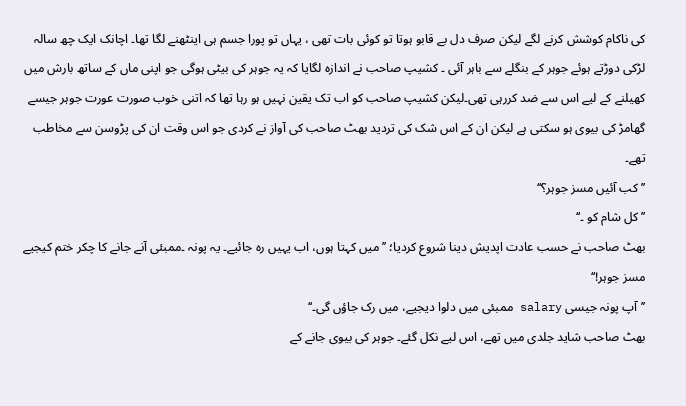کی ناکام کوشش کرنے لگے لیکن صرف دل بے قابو ہوتا تو کوئی بات تھی ، یہاں تو پورا جسم ہی اینٹھنے لگا تھا۔ اچانک ایک چھ سالہ لڑکی دوڑتے ہوئے جوہر کے بنگلے سے باہر آئی ۔ کشیپ صاحب نے اندازہ لگایا کہ یہ جوہر کی بیٹی ہوگی جو اپنی ماں کے ساتھ بارش میں کھیلنے کے لیے اس سے ضد کررہی تھی۔لیکن کشیپ صاحب کو اب تک یقین نہیں ہو رہا تھا کہ اتنی خوب صورت عورت جوہر جیسے گھامڑ کی بیوی ہو سکتی ہے لیکن ان کے اس شک کی تردید بھٹ صاحب کی آواز نے کردی جو اس وقت ان کی پڑوسن سے مخاطب تھے۔
’’کب آئیں مسز جوہر؟‘‘
’’کل شام کو ۔‘‘
بھٹ صاحب نے حسب عادت اپدیش دینا شروع کردیا؛ ’’میں کہتا ہوں، اب یہیں رہ جائیے۔ یہ پونہ ۔ممبئی آنے جانے کا چکر ختم کیجیے مسز جوہر!‘‘
’’آپ پونہ جیسی salary ممبئی میں دلوا دیجیے، میں رک جاؤں گی۔‘‘
بھٹ صاحب شاید جلدی میں تھے، اس لیے نکل گئے۔ جوہر کی بیوی جانے کے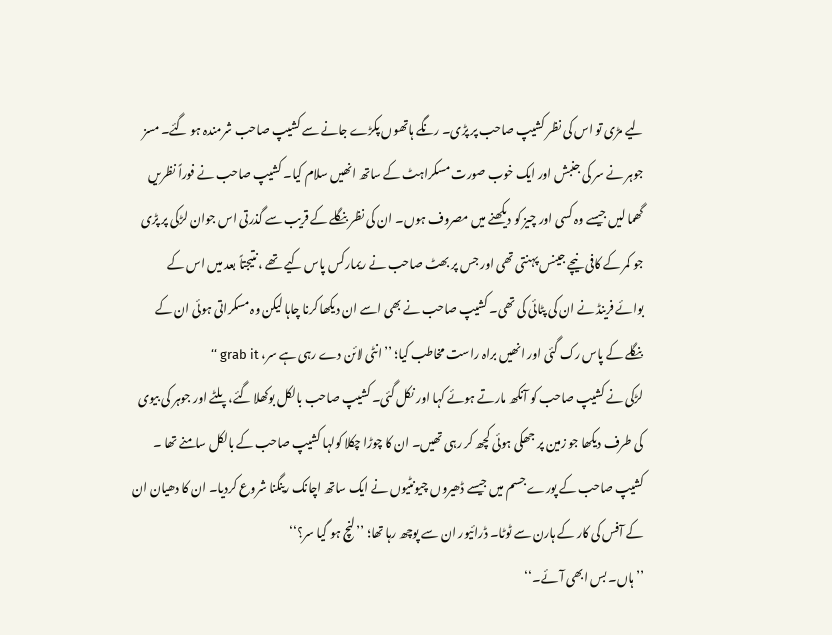لیے مڑی تو اس کی نظر کشیپ صاحب پر پڑی۔ رنگے ہاتھوں پکڑے جانے سے کشیپ صاحب شرمندہ ہو گئے۔ مسز جوہر نے سر کی جنبش اور ایک خوب صورت مسکراہٹ کے ساتھ انھیں سلام کیا۔ کشیپ صاحب نے فوراً نظریں گھما لیں جیسے وہ کسی اور چیز کو دیکھنے میں مصروف ہوں۔ ان کی نظر بنگلے کے قریب سے گذرتی اس جوان لڑکی پر پڑی جو کمر کے کافی نیچے جینس پہنتی تھی اور جس پر بھٹ صاحب نے ریمارکس پاس کیے تھے ، نتیجتاً بعد میں اس کے بوائے فرینڈ نے ان کی پٹائی کی تھی۔ کشیپ صاحب نے بھی اسے ان دیکھا کرنا چاہا لیکن وہ مسکراتی ہوئی ان کے بنگلے کے پاس رک گئی اور انھیں براہ راست مخاطب کیا؛ ’’انٹی لائن دے رہی ہے سر، grab it ‘‘
لڑکی نے کشیپ صاحب کو آنکھ مارتے ہوئے کہا اور نکل گئی۔ کشیپ صاحب بالکل بوکھلا گئے، پلٹے اور جوہر کی بیوی کی طرف دیکھا جو زمین پر جھکی ہوئی کچھ کر رہی تھیں۔ ان کا چوڑا چکلا کولہا کشیپ صاحب کے بالکل سامنے تھا ۔ کشیپ صاحب کے پورے جسم میں جیسے ڈھیروں چیونٹیوں نے ایک ساتھ اچانک رینگنا شروع کردیا۔ ان کا دھیان ان کے آفس کی کار کے ہارن سے ٹوٹا۔ ڈرائیور ان سے پوچھ رہا تھا؛ ’’لنچ ہو گیا سر؟‘‘
’’ہاں۔ بس ابھی آئے۔‘‘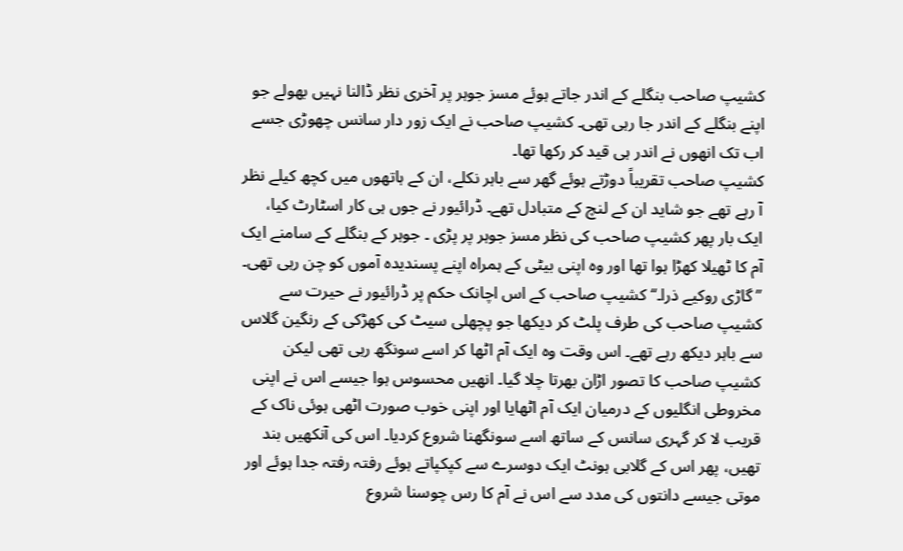کشیپ صاحب بنگلے کے اندر جاتے ہوئے مسز جوہر پر آخری نظر ڈالنا نہیں بھولے جو اپنے بنگلے کے اندر جا رہی تھی۔ کشیپ صاحب نے ایک زور دار سانس چھوڑی جسے اب تک انھوں نے اندر ہی قید کر رکھا تھا۔
کشیپ صاحب تقریباً دوڑتے ہوئے گھر سے باہر نکلے، ان کے ہاتھوں میں کچھ کیلے نظر آ رہے تھے جو شاید ان کے لنچ کے متبادل تھے۔ ڈرائیور نے جوں ہی کار اسٹارٹ کیا، ایک بار پھر کشیپ صاحب کی نظر مسز جوہر پر پڑی ۔ جوہر کے بنگلے کے سامنے ایک آم کا ٹھیلا کھڑا ہوا تھا اور وہ اپنی بیٹی کے ہمراہ اپنے پسندیدہ آموں کو چن رہی تھی۔
’’گاڑی روکیے ذرا۔‘‘ کشیپ صاحب کے اس اچانک حکم پر ڈرائیور نے حیرت سے کشیپ صاحب کی طرف پلٹ کر دیکھا جو پچھلی سیٹ کی کھڑکی کے رنگین گلاس سے باہر دیکھ رہے تھے۔ اس وقت وہ ایک آم اٹھا کر اسے سونگھ رہی تھی لیکن کشیپ صاحب کا تصور اڑان بھرتا چلا گیا۔ انھیں محسوس ہوا جیسے اس نے اپنی مخروطی انگلیوں کے درمیان ایک آم اٹھایا اور اپنی خوب صورت اٹھی ہوئی ناک کے قریب لا کر گہری سانس کے ساتھ اسے سونگھنا شروع کردیا۔ اس کی آنکھیں بند تھیں، پھر اس کے گلابی ہونٹ ایک دوسرے سے کپکپاتے ہوئے رفتہ رفتہ جدا ہوئے اور موتی جیسے دانتوں کی مدد سے اس نے آم کا رس چوسنا شروع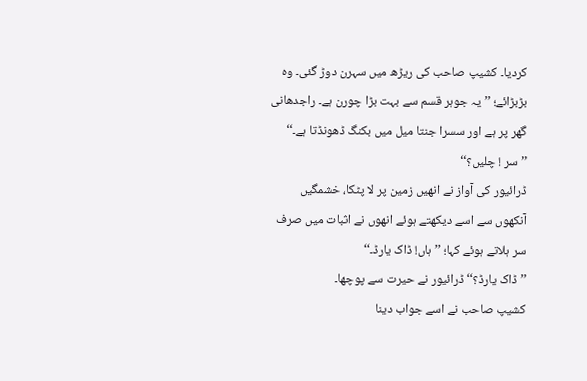کردیا۔ کشیپ صاحب کی ریڑھ میں سہرن دوڑ گئی۔ وہ بڑبڑائے؛ ’’یہ جوہر قسم سے بہت بڑا چورن ہے۔ راجدھانی گھر پر ہے اور سسرا جنتا میل میں بکنگ ڈھونڈتا ہے۔‘‘
’’سر ! چلیں؟‘‘
ڈرائیور کی آواز نے انھیں زمین پر لا پٹکا، خشمگیں آنکھوں سے اسے دیکھتے ہوئے انھوں نے اثبات میں صرف سر ہلاتے ہوئے کہا؛ ’’ہاں! ڈاک یارڈ۔‘‘
’’ڈاک یارڈ؟‘‘ ڈرائیور نے حیرت سے پوچھا۔
کشیپ صاحب نے اسے جواب دینا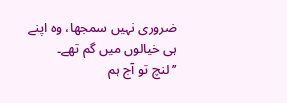ضروری نہیں سمجھا، وہ اپنے ہی خیالوں میں گم تھے۔
’’لنچ تو آج ہم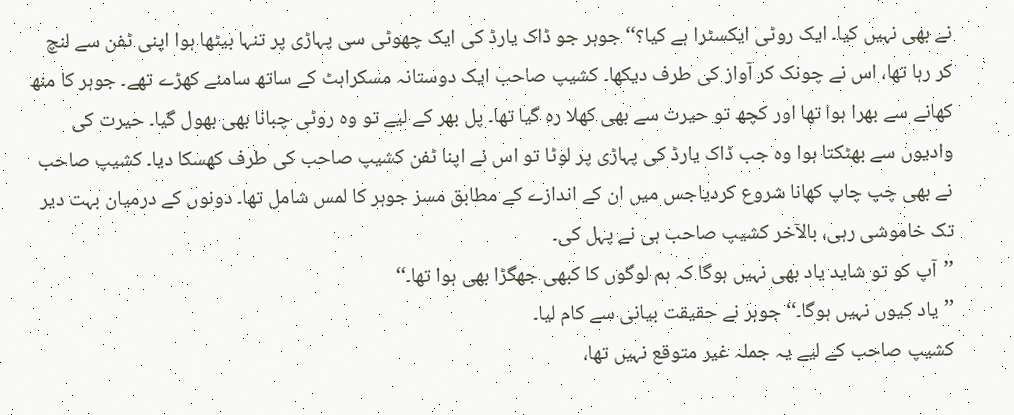نے بھی نہیں کیا۔ ایک روٹی ایکسٹرا ہے کیا؟‘‘ جوہر جو ڈاک یارڈ کی ایک چھوٹی سی پہاڑی پر تنہا بیٹھا ہوا اپنی ٹفن سے لنچ کر رہا تھا، اس نے چونک کر آواز کی طرف دیکھا۔ کشیپ صاحب ایک دوستانہ مسکراہٹ کے ساتھ سامنے کھڑے تھے۔ جوہر کا منھ کھانے سے بھرا ہوا تھا اور کچھ تو حیرت سے بھی کھلا رہ گیا تھا۔ پل بھر کے لیے تو وہ روٹی چبانا بھی بھول گیا۔ حیرت کی وادیوں سے بھٹکتا ہوا وہ جب ڈاک یارڈ کی پہاڑی پر لوٹا تو اس نے اپنا ٹفن کشیپ صاحب کی طرف کھسکا دیا۔ کشیپ صاحب نے بھی چپ چاپ کھانا شروع کردیاجس میں ان کے اندازے کے مطابق مسز جوہر کا لمس شامل تھا۔ دونوں کے درمیان بہت دیر تک خاموشی رہی، بالآخر کشیپ صاحب ہی نے پہل کی۔
’’آپ کو تو شاید یاد بھی نہیں ہوگا کہ ہم لوگوں کا کبھی جھگڑا بھی ہوا تھا۔‘‘
’’یاد کیوں نہیں ہوگا۔‘‘ جوہر نے حقیقت بیانی سے کام لیا۔
کشیپ صاحب کے لیے یہ جملہ غیر متوقع نہیں تھا،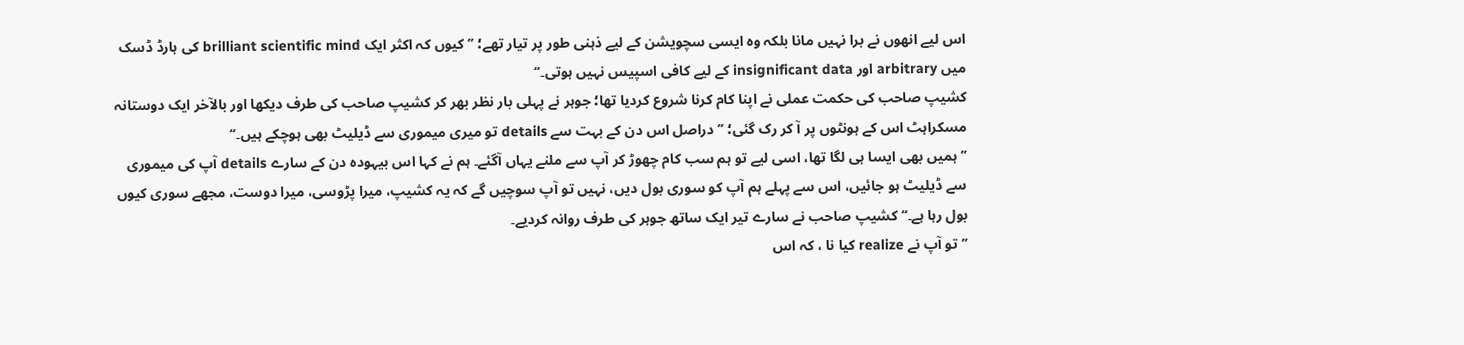اس لیے انھوں نے برا نہیں مانا بلکہ وہ ایسی سچویشن کے لیے ذہنی طور پر تیار تھے؛ ’’کیوں کہ اکثر ایک brilliant scientific mind کی ہارڈ ڈسک میں arbitrary اور insignificant data کے لیے کافی اسپیس نہیں ہوتی۔‘‘
کشیپ صاحب کی حکمت عملی نے اپنا کام کرنا شروع کردیا تھا؛ جوہر نے پہلی بار نظر بھر کر کشیپ صاحب کی طرف دیکھا اور بالآخر ایک دوستانہ مسکراہٹ اس کے ہونٹوں پر آ کر رک گئی؛ ’’دراصل اس دن کے بہت سے details تو میری میموری سے ڈیلیٹ بھی ہوچکے ہیں۔‘‘
’’ہمیں بھی ایسا ہی لگا تھا، اسی لیے تو ہم سب کام چھوڑ کر آپ سے ملنے یہاں آگئے۔ ہم نے کہا اس بیہودہ دن کے سارے details آپ کی میموری سے ڈیلیٹ ہو جائیں، اس سے پہلے ہم آپ کو سوری بول دیں، نہیں تو آپ سوچیں گے کہ یہ کشیپ، میرا پڑوسی، میرا دوست، مجھے سوری کیوں بول رہا ہے۔‘‘ کشیپ صاحب نے سارے تیر ایک ساتھ جوہر کی طرف روانہ کردیے۔
’’تو آپ نے realize کیا نا ، کہ اس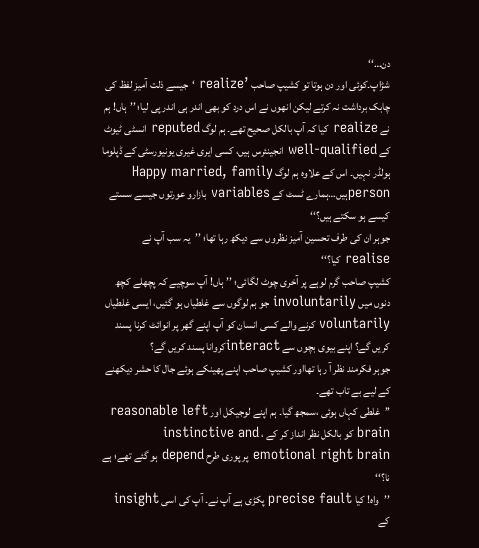دن…‘‘
شڑاپ۔کوئی اور دن ہوتا تو کشیپ صاحب ’realize ‘جیسے ذلت آمیز لفظ کی چابک برداشت نہ کرتے لیکن انھوں نے اس درد کو بھی اندر ہی اندر پی لیا؛ ’’ہاں! ہم نے realize کیا کہ آپ بالکل صحیح تھے۔ ہم لوگ reputed انسٹی ٹیوٹ کے well-qualified انجینئرس ہیں، کسی ایری غیری یونیورسٹی کے ڈپلوما ہولڈر نہیں۔ اس کے علاوہ ہم لوگ Happy married, family personہیں…ہمارے ٹسٹ کے variables بازارو عورتوں جیسے سستے کیسے ہو سکتے ہیں؟‘‘
جوہر ان کی طرف تحسین آمیز نظروں سے دیکھ رہا تھا؛ ’’یہ سب آپ نے realise کیا؟‘‘
کشیپ صاحب گرم لوہے پر آخری چوٹ لگائی؛ ’’ہاں! آپ سوچیے کہ پچھلے کچھ دنوں میں involuntarily جو ہم لوگوں سے غلطیاں ہو گئیں، ایسی غلطیاں voluntarily کرنے والے کسی انسان کو آپ اپنے گھر پر انوائٹ کرنا پسند کریں گے؟ اپنے بیوی بچوں سے interactکروانا پسند کریں گے؟
جوہر فکرمند نظر آ رہا تھااور کشیپ صاحب اپنے پھینکے ہوئے جال کا حشر دیکھنے کے لیے بے تاب تھے۔
’’غلطی کہاں ہوئی ،سمجھ گیا۔ ہم اپنے لوجیکل اور reasonable left brain کو بالکل نظر انداز کر کے ، instinctive and emotional right brain پر پوری طرح depend ہو گئے تھے؛ ہے نا؟‘‘
’’واہ! کیا precise fault پکڑی ہے آپ نے۔ آپ کی اسی insight کے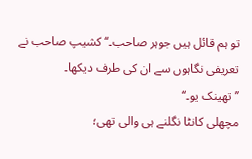تو ہم قائل ہیں جوہر صاحب۔‘‘ کشیپ صاحب نے تعریفی نگاہوں سے ان کی طرف دیکھا۔
’’تھینک یو۔‘‘
مچھلی کانٹا نگلنے ہی والی تھی؛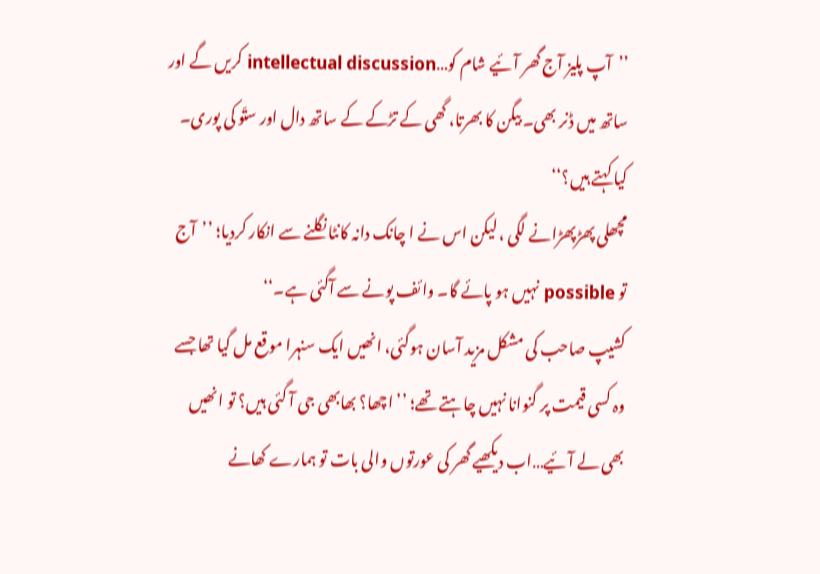’’آپ پلیز آج گھر آئیے شام کو…intellectual discussion کریں گے اور ساتھ میں ڈنر بھی۔ بیگن کا بھرتا، گھی کے تڑکے کے ساتھ دال اور ستّو کی پوری۔ کیا کہتے ہیں؟‘‘
مچھلی پھڑپھڑانے لگی ، لیکن اس نے ا چانک دانہ کانٹا نگلنے سے انکار کردیا؛ ’’آج تو possible نہیں ہو پائے گا۔ وائف پونے سے آگئی ہے۔‘‘
کشیپ صاحب کی مشکل مزید آسان ہوگئی، انھیں ایک سنہرا موقع مل گیا تھا جسے وہ کسی قیمت پر گنوانا نہیں چاہتے تھے؛ ’’اچھا؟ بھابھی جی آ گئی ہیں؟ تو انھیں بھی لے آئیے…اب دیکھیے گھر کی عورتوں والی بات تو ہمارے کھانے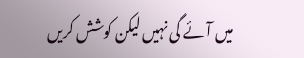میں آئے گی نہیں لیکن کوشش کریں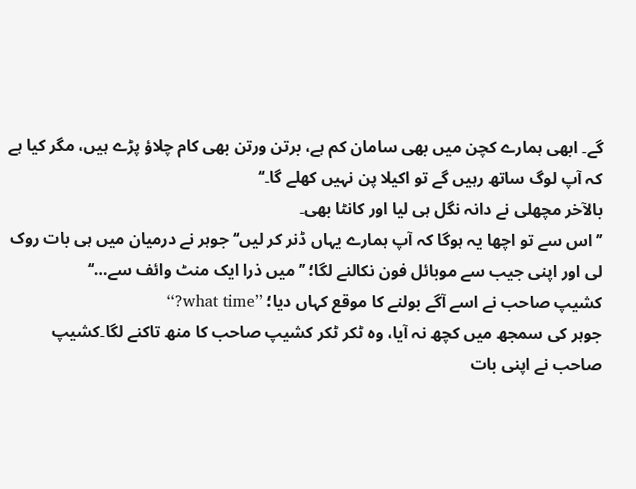گے۔ ابھی ہمارے کچن میں بھی سامان کم ہے، برتن ورتن بھی کام چلاؤ پڑے ہیں، مگر کیا ہے کہ آپ لوگ ساتھ رہیں گے تو اکیلا پن نہیں کھلے گا۔‘‘
بالآخر مچھلی نے دانہ نگل ہی لیا اور کانٹا بھی۔
’’اس سے تو اچھا یہ ہوگا کہ آپ ہمارے یہاں ڈنر کر لیں‘‘ جوہر نے درمیان میں ہی بات روک لی اور اپنی جیب سے موبائل فون نکالنے لگا؛ ’’میں ذرا ایک منٹ وائف سے…‘‘
کشیپ صاحب نے اسے آگے بولنے کا موقع کہاں دیا؛ ’’what time?‘‘
جوہر کی سمجھ میں کچھ نہ آیا، وہ ٹکر ٹکر کشیپ صاحب کا منھ تاکنے لگا۔کشیپ صاحب نے اپنی بات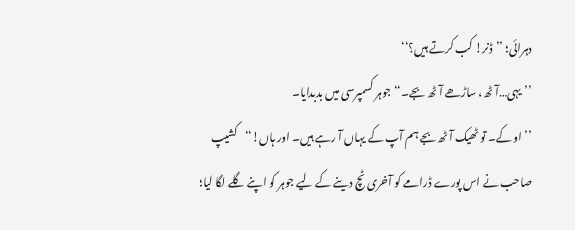دہرائی؛ ’’ڈنر! کب کرتے ہیں؟‘‘
’’یہی…آٹھ، ساڑھے آٹھ بجے۔‘‘ جوہر کسمپرسی میں بدبدایا۔
’’او کے۔ تو ٹھیک آٹھ بجے ہم آپ کے یہاں آ رہے ہیں۔ اور ہاں!‘‘کشیپ صاحب نے اس پورے ڈرامے کو آخری ٹچ دینے کے لیے جوہر کو اپنے گلے لگا لیا؛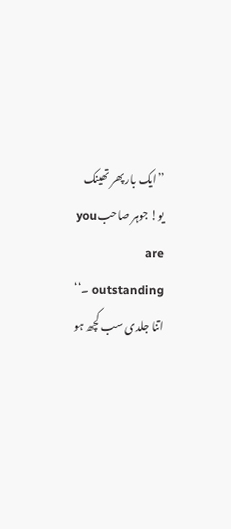’’ایک بار پھر تھینک یو! جوہر صاحبyou are outstanding ۔‘‘
اتنا جلدی سب کچھ ہو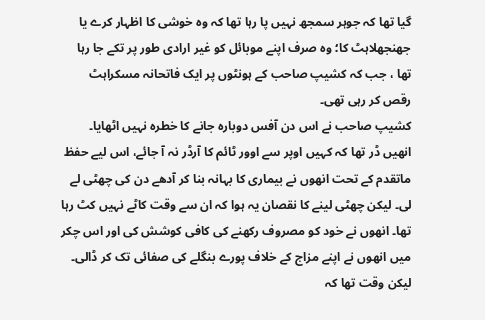گیا تھا کہ جوہر سمجھ نہیں پا رہا تھا کہ وہ خوشی کا اظہار کرے یا جھنجھلاہٹ کا؛ وہ صرف اپنے موبائل کو غیر ارادی طور پر تکے جا رہا تھا ، جب کہ کشیپ صاحب کے ہونٹوں پر ایک فاتحانہ مسکراہٹ رقص کر رہی تھی۔
کشیپ صاحب نے اس دن آفس دوبارہ جانے کا خطرہ نہیں اٹھایا۔ انھیں ڈر تھا کہ کہیں اوپر سے اوور ٹائم کا آرڈر نہ آ جائے، اس لیے حفظ ماتقدم کے تحت انھوں نے بیماری کا بہانہ بنا کر آدھے دن کی چھٹی لے لی۔ لیکن چھٹی لینے کا نقصان یہ ہوا کہ ان سے وقت کاٹے نہیں کٹ رہا تھا۔ انھوں نے خود کو مصروف رکھنے کی کافی کوشش کی اور اس چکر میں انھوں نے اپنے مزاج کے خلاف پورے بنگلے کی صفائی تک کر ڈالی۔ لیکن وقت تھا کہ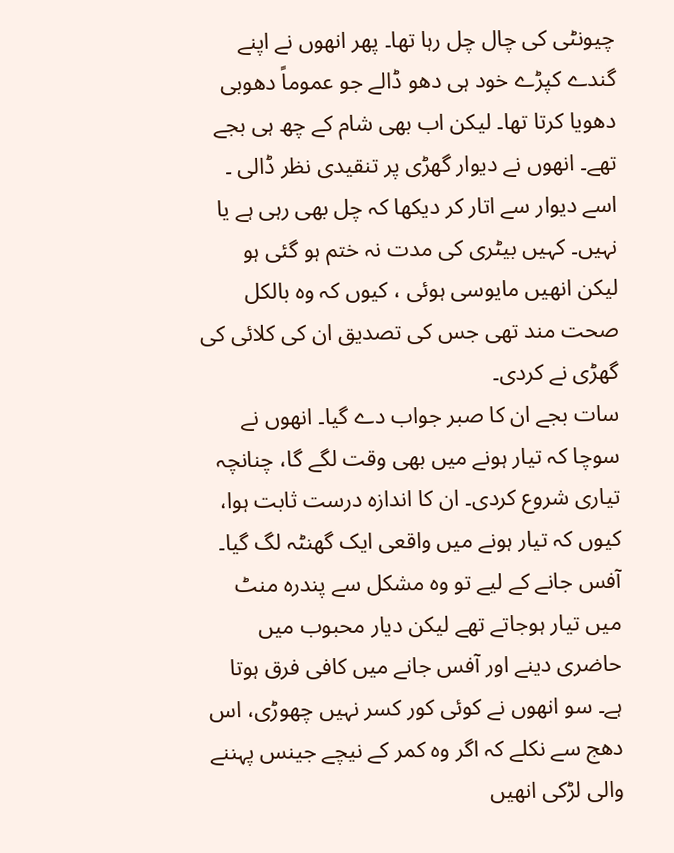چیونٹی کی چال چل رہا تھا۔ پھر انھوں نے اپنے گندے کپڑے خود ہی دھو ڈالے جو عموماً دھوبی دھویا کرتا تھا۔ لیکن اب بھی شام کے چھ ہی بجے تھے۔ انھوں نے دیوار گھڑی پر تنقیدی نظر ڈالی ۔ اسے دیوار سے اتار کر دیکھا کہ چل بھی رہی ہے یا نہیں۔ کہیں بیٹری کی مدت نہ ختم ہو گئی ہو لیکن انھیں مایوسی ہوئی ، کیوں کہ وہ بالکل صحت مند تھی جس کی تصدیق ان کی کلائی کی گھڑی نے کردی۔
سات بجے ان کا صبر جواب دے گیا۔ انھوں نے سوچا کہ تیار ہونے میں بھی وقت لگے گا، چنانچہ تیاری شروع کردی۔ ان کا اندازہ درست ثابت ہوا، کیوں کہ تیار ہونے میں واقعی ایک گھنٹہ لگ گیا۔ آفس جانے کے لیے تو وہ مشکل سے پندرہ منٹ میں تیار ہوجاتے تھے لیکن دیار محبوب میں حاضری دینے اور آفس جانے میں کافی فرق ہوتا ہے۔ سو انھوں نے کوئی کور کسر نہیں چھوڑی، اس دھج سے نکلے کہ اگر وہ کمر کے نیچے جینس پہننے والی لڑکی انھیں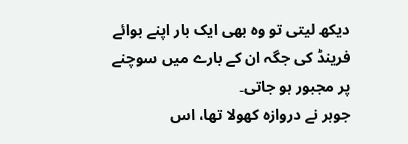دیکھ لیتی تو وہ بھی ایک بار اپنے بوائے فرینڈ کی جگہ ان کے بارے میں سوچنے پر مجبور ہو جاتی۔
جوہر نے دروازہ کھولا تھا، اس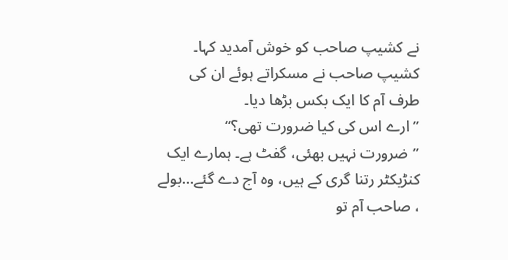نے کشیپ صاحب کو خوش آمدید کہا۔ کشیپ صاحب نے مسکراتے ہوئے ان کی طرف آم کا ایک بکس بڑھا دیا۔
’’ارے اس کی کیا ضرورت تھی؟‘‘
’’ضرورت نہیں بھئی، گفٹ ہے۔ ہمارے ایک کنڑیکٹر رتنا گری کے ہیں، وہ آج دے گئے…بولے ، صاحب آم تو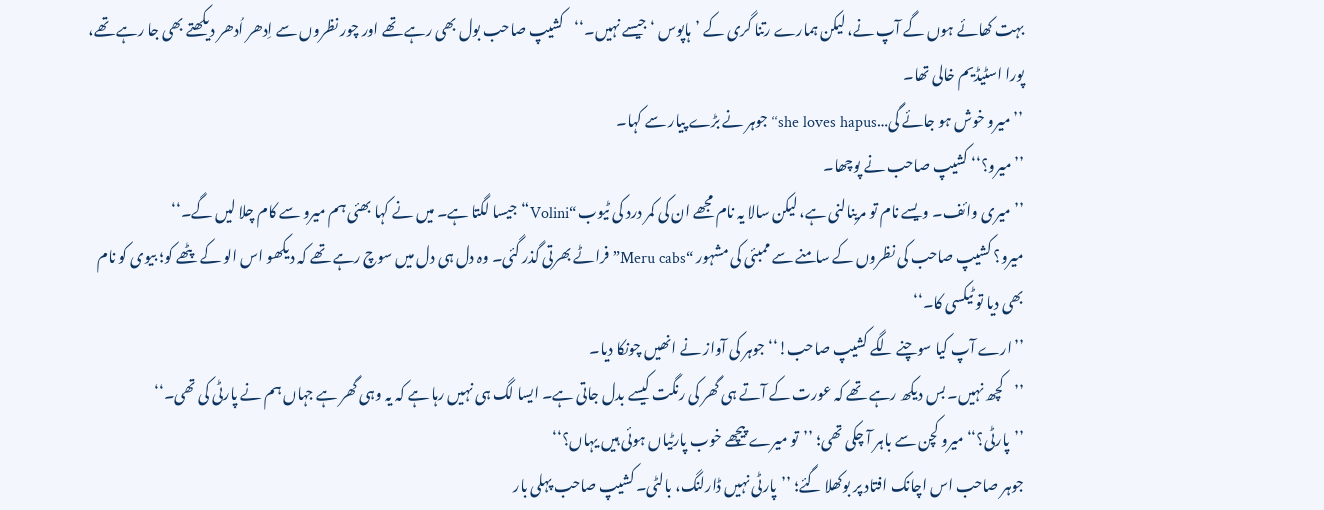بہت کھائے ہوں گے آپ نے، لیکن ہمارے رتنا گری کے ’ہاپوس ‘ جیسے نہیں۔‘‘کشیپ صاحب بول بھی رہے تھے اور چور نظروں سے اِدھر اُدھر دیکھتے بھی جا رہے تھے، پورا اسٹیڈیم خالی تھا۔
’’میرو خوش ہو جائے گی…she loves hapus‘‘ جوہر نے بڑے پیار سے کہا۔
’’میرو؟‘‘ کشیپ صاحب نے پوچھا۔
’’میری وائف۔ ویسے نام تو مرینالنی ہے، لیکن سالا یہ نام مجھے ان کی کمر درد کی ٹیوب “Volini“جیسا لگتا ہے۔ میں نے کہا بھئی ہم میرو سے کام چلا لیں گے۔‘‘
میرو؟ کشیپ صاحب کی نظروں کے سامنے سے ممبئی کی مشہور “Meru cabs” فراٹے بھرتی گذر گئی۔ وہ دل ہی دل میں سوچ رہے تھے کہ دیکھو اس الو کے پٹھے کو؛ بیوی کو نام بھی دیا تو ٹیکسی کا۔‘‘
’’ارے آپ کیا سوچنے لگے کشیپ صاحب!‘‘ جوہر کی آواز نے انھیں چونکا دیا۔
’’کچھ نہیں۔ بس دیکھ رہے تھے کہ عورت کے آتے ہی گھر کی رنگت کیسے بدل جاتی ہے۔ ایسا لگ ہی نہیں رہا ہے کہ یہ وہی گھر ہے جہاں ہم نے پارٹی کی تھی۔‘‘
’’پارٹی؟‘‘ میرو کچن سے باہر آ چکی تھی؛ ’’تو میرے پیچھے خوب پارٹیاں ہوئی ہیں یہاں؟‘‘
جوہر صاحب اس اچانک افتاد پر بوکھلا گئے؛ ’’پارٹی نہیں ڈارلنگ، بالٹی۔ کشیپ صاحب پہلی بار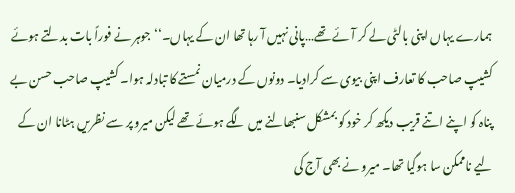ہمارے یہاں اپنی بالٹی لے کر آئے تھے…پانی نہیں آ رہا تھا ان کے یہاں۔‘‘جوہر نے فوراً بات بدلتے ہوئے کشیپ صاحب کا تعارف اپنی بیوی سے کرادیا۔ دونوں کے درمیان نمستے کا تبادلہ ہوا۔ کشیپ صاحب حسن بے پناہ کو اپنے اتنے قریب دیکھ کر خود کو بمشکل سنبھالنے میں لگے ہوئے تھے لیکن میرو پر سے نظریں ہٹانا ان کے لیے ناممکن سا ہوگیا تھا۔ میرو نے بھی آج کی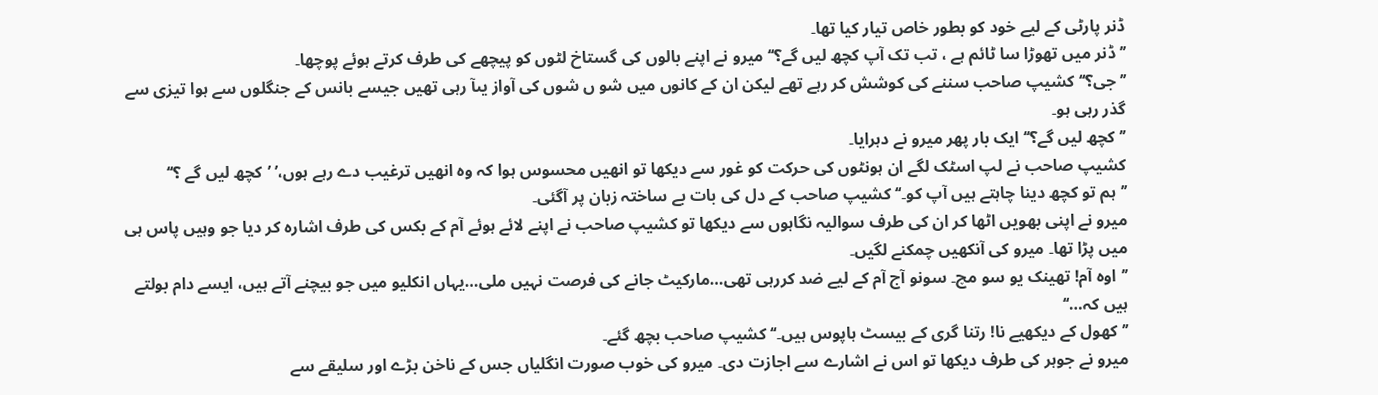ڈنر پارٹی کے لیے خود کو بطور خاص تیار کیا تھا۔
’’ڈنر میں تھوڑا سا ٹائم ہے ، تب تک آپ کچھ لیں گے؟‘‘ میرو نے اپنے بالوں کی گستاخ لٹوں کو پیچھے کی طرف کرتے ہوئے پوچھا۔
’’جی؟‘‘ کشیپ صاحب سننے کی کوشش کر رہے تھے لیکن ان کے کانوں میں شو ں شوں کی آواز یںآ رہی تھیں جیسے بانس کے جنگلوں سے ہوا تیزی سے گذر رہی ہو۔
’’کچھ لیں گے؟‘‘ ایک بار پھر میرو نے دہرایا۔
کشیپ صاحب نے لپ اسٹک لگے ان ہونٹوں کی حرکت کو غور سے دیکھا تو انھیں محسوس ہوا کہ وہ انھیں ترغیب دے رہے ہوں،’ ’کچھ لیں گے ؟‘‘
’’ہم تو کچھ دینا چاہتے ہیں آپ کو۔‘‘ کشیپ صاحب کے دل کی بات بے ساختہ زبان پر آگئی۔
میرو نے اپنی بھویں اٹھا کر ان کی طرف سوالیہ نگاہوں سے دیکھا تو کشیپ صاحب نے اپنے لائے ہوئے آم کے بکس کی طرف اشارہ کر دیا جو وہیں پاس ہی میں پڑا تھا۔ میرو کی آنکھیں چمکنے لگیں۔
’’اوہ آم! تھینک یو سو مچ۔ سونو آج آم کے لیے ضد کررہی تھی…مارکیٹ جانے کی فرصت نہیں ملی…یہاں انکلیو میں جو بیچنے آتے ہیں، ایسے دام بولتے ہیں کہ…‘‘
’’کھول کے دیکھیے نا! رتنا گری کے بیسٹ ہاپوس ہیں۔‘‘ کشیپ صاحب بچھ گئے۔
میرو نے جوہر کی طرف دیکھا تو اس نے اشارے سے اجازت دی۔ میرو کی خوب صورت انگلیاں جس کے ناخن بڑے اور سلیقے سے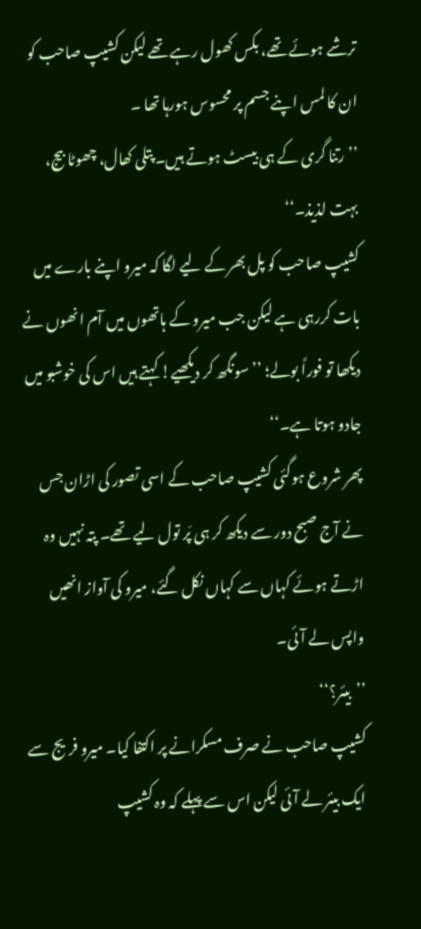ترشے ہوئے تھے، بکس کھول رہے تھے لیکن کشیپ صاحب کو ان کا لمس اپنے جسم پر محسوس ہورہا تھا ۔
’’رتنا گری کے ہی بیسٹ ہوتے ہیں۔ پتلی کھال، چھوٹا بیج، بہت لذیذ۔‘‘
کشیپ صاحب کو پل بھر کے لیے لگا کہ میرو اپنے بارے میں بات کررہی ہے لیکن جب میرو کے ہاتھوں میں آم انھوں نے دیکھا تو فوراً بولے؛ ’’سونگھ کر دیکھیے! کہتے ہیں اس کی خوشبو میں جادو ہوتا ہے۔‘‘
پھر شروع ہوگئی کشیپ صاحب کے اسی تصور کی اڑان جس نے آج صبح دور سے دیکھ کر ہی پَر تول لیے تھے۔ پتہ نہیں وہ اڑتے ہوئے کہاں سے کہاں نکل گئے، میرو کی آواز انھیں واپس لے آئی۔
’’بیئر؟‘‘
کشیپ صاحب نے صرف مسکرانے پر اکتفا کیا۔ میرو فریج سے ایک بیئر لے آئی لیکن اس سے پہلے کہ وہ کشیپ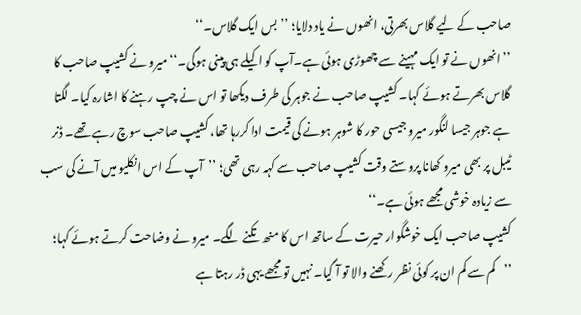صاحب کے لیے گلاس بھرتی، انھوں نے یاد دلایا؛ ’’بس ایک گلاس۔‘‘
’’انھوں نے تو ایک مہینے سے چھوڑی ہوئی ہے۔آپ کو اکیلے ہی پینی ہوگی۔‘‘ میرو نے کشیپ صاحب کا گلاس بھرتے ہوئے کہا۔ کشیپ صاحب نے جوہر کی طرف دیکھا تو اس نے چپ رہنے کا اشارہ کیا۔ لگتا ہے جوہر جیسا لنگور میرو جیسی حور کا شوہر ہونے کی قیمت ادا کررہا تھا، کشیپ صاحب سوچ رہے تھے۔ ڈنر ٹیبل پر بھی میرو کھانا پروستے وقت کشیپ صاحب سے کہہ رہی تھی؛ ’’آپ کے اس انکلیو میں آنے کی سب سے زیادہ خوشی مجھے ہوئی ہے۔‘‘
کشیپ صاحب ایک خوشگوار حیرت کے ساتھ اس کا منھ تکنے لگے۔ میرو نے وضاحت کرتے ہوئے کہا؛ ’’کم سے کم ان پر کوئی نظر رکھنے والا تو آ گیا۔ نہیں تو مجھے یہی ڈر رہتا ہے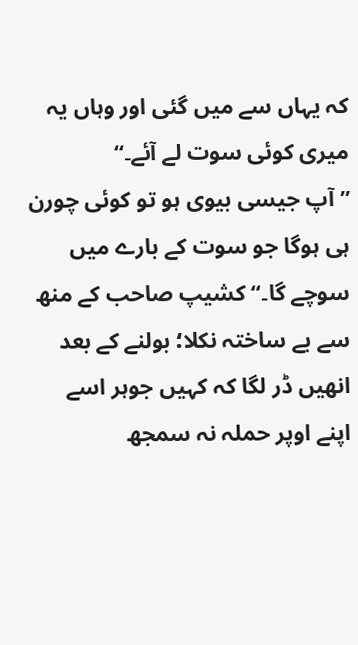کہ یہاں سے میں گئی اور وہاں یہ میری کوئی سوت لے آئے۔‘‘
’’آپ جیسی بیوی ہو تو کوئی چورن ہی ہوگا جو سوت کے بارے میں سوچے گا۔‘‘ کشیپ صاحب کے منھ سے بے ساختہ نکلا؛ بولنے کے بعد انھیں ڈر لگا کہ کہیں جوہر اسے اپنے اوپر حملہ نہ سمجھ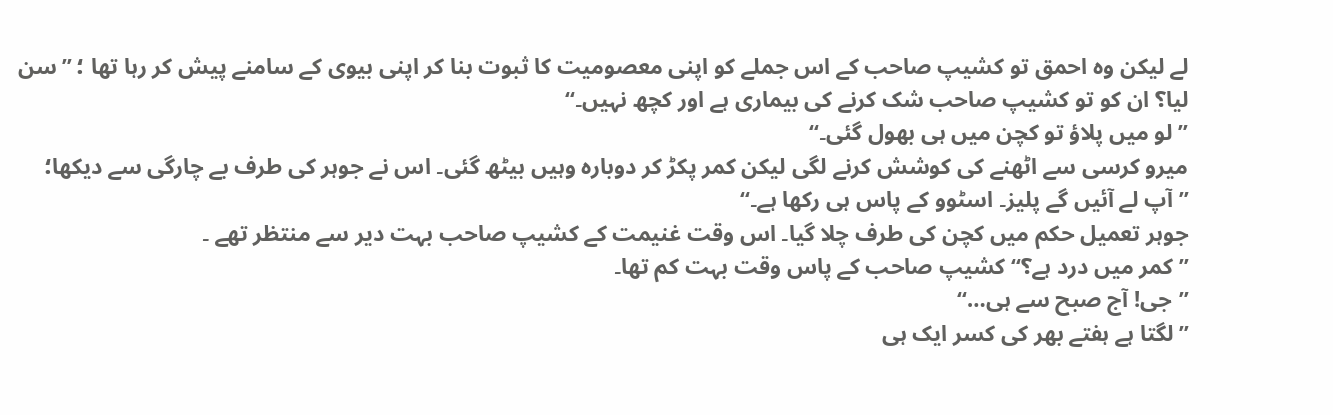لے لیکن وہ احمق تو کشیپ صاحب کے اس جملے کو اپنی معصومیت کا ثبوت بنا کر اپنی بیوی کے سامنے پیش کر رہا تھا ؛ ’’سن لیا؟ ان کو تو کشیپ صاحب شک کرنے کی بیماری ہے اور کچھ نہیں۔‘‘
’’لو میں پلاؤ تو کچن میں ہی بھول گئی۔‘‘
میرو کرسی سے اٹھنے کی کوشش کرنے لگی لیکن کمر پکڑ کر دوبارہ وہیں بیٹھ گئی۔ اس نے جوہر کی طرف بے چارگی سے دیکھا؛ ’’آپ لے آئیں گے پلیز۔ اسٹوو کے پاس ہی رکھا ہے۔‘‘
جوہر تعمیل حکم میں کچن کی طرف چلا گیا۔ اس وقت غنیمت کے کشیپ صاحب بہت دیر سے منتظر تھے ۔
’’کمر میں درد ہے؟‘‘ کشیپ صاحب کے پاس وقت بہت کم تھا۔
’’جی! آج صبح سے ہی…‘‘
’’لگتا ہے ہفتے بھر کی کسر ایک ہی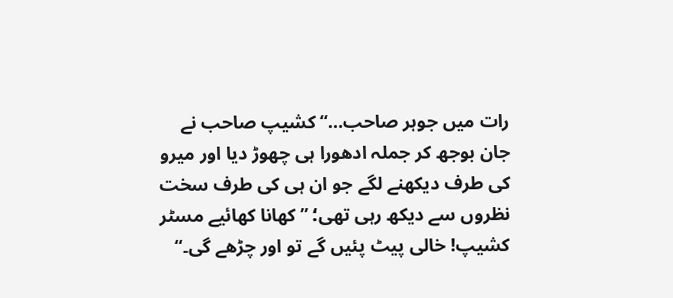رات میں جوہر صاحب…‘‘ کشیپ صاحب نے جان بوجھ کر جملہ ادھورا ہی چھوڑ دیا اور میرو کی طرف دیکھنے لگے جو ان ہی کی طرف سخت نظروں سے دیکھ رہی تھی؛ ’’کھانا کھائیے مسٹر کشیپ! خالی پیٹ پئیں گے تو اور چڑھے گی۔‘‘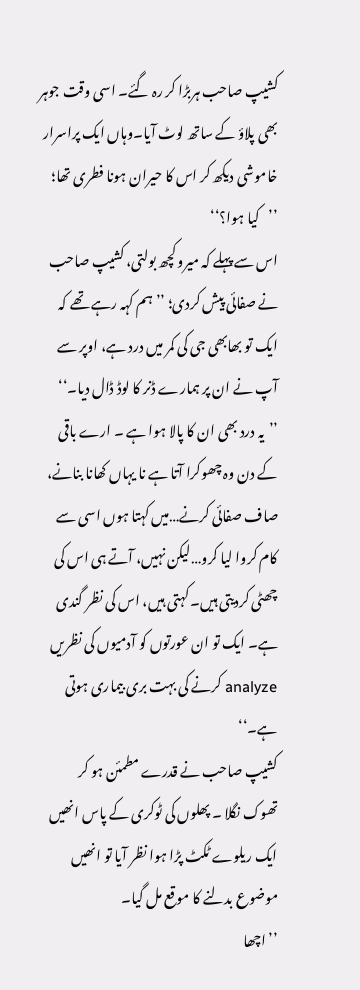کشیپ صاحب ہربڑا کر رہ گئے۔ اسی وقت جوہر بھی پلاؤ کے ساتھ لوٹ آیا۔وہاں ایک پراسرار خاموشی دیکھ کر اس کا حیران ہونا فطری تھا؛ ’’کیا ہوا؟‘‘
اس سے پہلے کہ میرو کچھ بولتی، کشیپ صاحب نے صفائی پیش کردی؛ ’’ہم کہہ رہے تھے کہ ایک تو بھابھی جی کی کمر میں درد ہے، اوپر سے آپ نے ان پر ہمارے ڈنر کا لوڈ ڈال دیا۔‘‘
’’یہ درد بھی ان کا پالا ہوا ہے ۔ ارے باقی کے دن وہ چھوکرا آتا ہے نا یہاں کھانا بنانے، صاف صفائی کرنے…میں کہتا ہوں اسی سے کام کروا لیا کرو…لیکن نہیں، آتے ہی اس کی چھٹی کردیتی ہیں۔ کہتی ہیں، اس کی نظر گندی ہے۔ ایک تو ان عورتوں کو آدمیوں کی نظریں analyze کرنے کی بہت بری بیماری ہوتی ہے۔‘‘
کشیپ صاحب نے قدرے مطمئن ہو کر تھوک نگلا ۔ پھلوں کی ٹوکری کے پاس انھیں ایک ریلوے ٹکٹ پڑا ہوا نظر آیا تو انھیں موضوع بدلنے کا موقع مل گیا۔
’’اچھا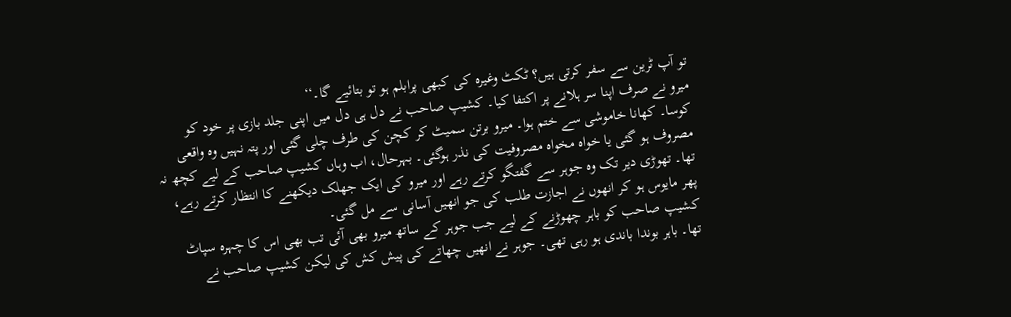تو آپ ٹرین سے سفر کرتی ہیں؟ ٹکٹ وغیرہ کی کبھی پرابلم ہو تو بتائیے گا۔‘‘
میرو نے صرف اپنا سر ہلانے پر اکتفا کیا۔ کشیپ صاحب نے دل ہی دل میں اپنی جلد بازی پر خود کو کوسا۔ کھانا خاموشی سے ختم ہوا۔ میرو برتن سمیٹ کر کچن کی طرف چلی گئی اور پتہ نہیں وہ واقعی مصروف ہو گئی یا خواہ مخواہ مصروفیت کی نذر ہوگئی۔ بہرحال، اب وہاں کشیپ صاحب کے لیے کچھ نہ تھا۔ تھوڑی دیر تک وہ جوہر سے گفتگو کرتے رہے اور میرو کی ایک جھلک دیکھنے کا انتظار کرتے رہے، پھر مایوس ہو کر انھوں نے اجازت طلب کی جو انھیں آسانی سے مل گئی۔
کشیپ صاحب کو باہر چھوڑنے کے لیے جب جوہر کے ساتھ میرو بھی آئی تب بھی اس کا چہرہ سپاٹ تھا۔ باہر بوندا باندی ہو رہی تھی۔ جوہر نے انھیں چھاتے کی پیش کش کی لیکن کشیپ صاحب نے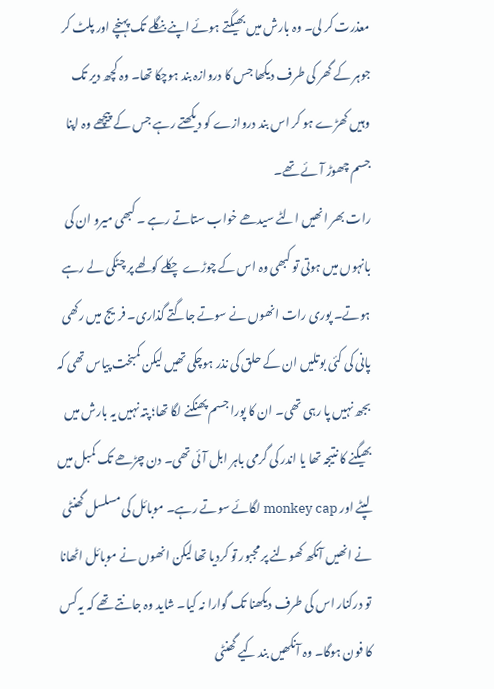معذرت کر لی۔ وہ بارش میں بھیگتے ہوئے اپنے بنگلے تک پہنچے اور پلٹ کر جوہر کے گھر کی طرف دیکھا جس کا دروازہ بند ہوچکا تھا۔ وہ کچھ دیر تک وہیں کھڑے ہو کر اس بند دروازے کو دیکھتے رہے جس کے پیچھے وہ اپنا جسم چھوڑ آئے تھے۔
رات بھر انھیں الٹے سیدھے خواب ستاتے رہے ۔ کبھی میرو ان کی بانہوں میں ہوتی تو کبھی وہ اس کے چوڑے چکلے کولھے پر چٹکی لے رہے ہوتے۔ پوری رات انھوں نے سوتے جاگتے گذاری۔ فریج میں رکھی پانی کی کئی بوتلیں ان کے حلق کی نذر ہوچکی تھیں لیکن کمبخت پیاس تھی کہ بجھ نہیں پا رہی تھی۔ ان کا پورا جسم پھنکنے لگا تھا؛ پتہ نہیں یہ بارش میں بھیگنے کا نتیجہ تھا یا اندر کی گرمی باہر ابل آئی تھی۔ دن چڑھے تک کمبل میں لپٹے اور monkey cap لگائے سوتے رہے۔ موبائل کی مسلسل گھنٹی نے انھیں آنکھ کھولنے پر مجبور تو کردیا تھا لیکن انھوں نے موبائل اٹھانا تو درکنار اس کی طرف دیکھنا تک گوارا نہ کیا۔ شاید وہ جانتے تھے کہ یہ کس کا فون ہوگا۔ وہ آنکھیں بند کیے گھنٹی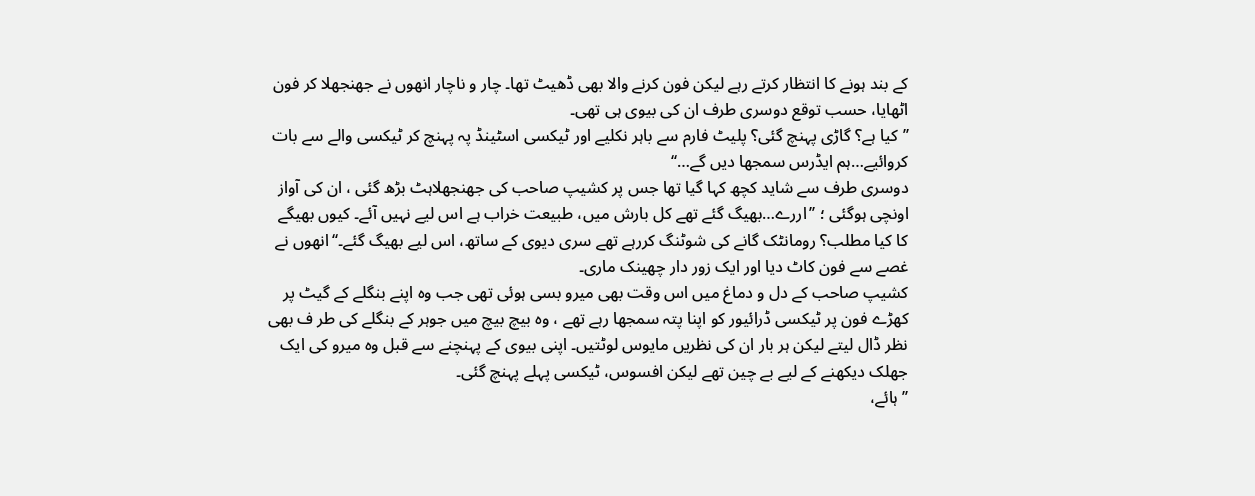کے بند ہونے کا انتظار کرتے رہے لیکن فون کرنے والا بھی ڈھیٹ تھا۔ چار و ناچار انھوں نے جھنجھلا کر فون اٹھایا، حسب توقع دوسری طرف ان کی بیوی ہی تھی۔
’’کیا ہے؟ گاڑی پہنچ گئی؟ پلیٹ فارم سے باہر نکلیے اور ٹیکسی اسٹینڈ پہ پہنچ کر ٹیکسی والے سے بات کروائیے…ہم ایڈرس سمجھا دیں گے…‘‘
دوسری طرف سے شاید کچھ کہا گیا تھا جس پر کشیپ صاحب کی جھنجھلاہٹ بڑھ گئی ، ان کی آواز اونچی ہوگئی ؛ ’’اررے…بھیگ گئے تھے کل بارش میں، طبیعت خراب ہے اس لیے نہیں آئے۔ کیوں بھیگے کا کیا مطلب؟ رومانٹک گانے کی شوٹنگ کررہے تھے سری دیوی کے ساتھ، اس لیے بھیگ گئے۔‘‘انھوں نے غصے سے فون کاٹ دیا اور ایک زور دار چھینک ماری۔
کشیپ صاحب کے دل و دماغ میں اس وقت بھی میرو بسی ہوئی تھی جب وہ اپنے بنگلے کے گیٹ پر کھڑے فون پر ٹیکسی ڈرائیور کو اپنا پتہ سمجھا رہے تھے ، وہ بیچ بیچ میں جوہر کے بنگلے کی طر ف بھی نظر ڈال لیتے لیکن ہر بار ان کی نظریں مایوس لوٹتیں۔ اپنی بیوی کے پہنچنے سے قبل وہ میرو کی ایک جھلک دیکھنے کے لیے بے چین تھے لیکن افسوس، ٹیکسی پہلے پہنچ گئی۔
’’ہائے،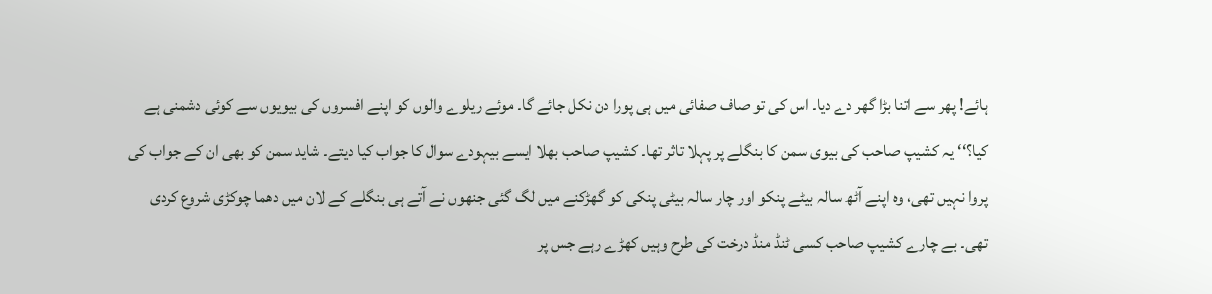ہائے! پھر سے اتنا بڑا گھر دے دیا۔ اس کی تو صاف صفائی میں ہی پورا دن نکل جائے گا۔ موئے ریلوے والوں کو اپنے افسروں کی بیویوں سے کوئی دشمنی ہے کیا؟‘‘ یہ کشیپ صاحب کی بیوی سمن کا بنگلے پر پہلا تاثر تھا۔ کشیپ صاحب بھلا ایسے بیہودے سوال کا جواب کیا دیتے۔ شاید سمن کو بھی ان کے جواب کی پروا نہیں تھی، وہ اپنے آٹھ سالہ بیٹے پنکو اور چار سالہ بیٹی پنکی کو گھڑکنے میں لگ گئی جنھوں نے آتے ہی بنگلے کے لان میں دھما چوکڑی شروع کردی تھی۔ بے چارے کشیپ صاحب کسی ٹنڈ منڈ درخت کی طرح وہیں کھڑے رہے جس پر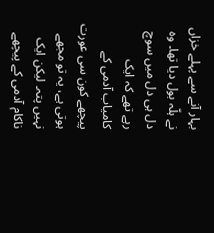بہار آنے سے پہلے خزاں نے ہلّہ بول دیا تھا۔ وہ دل ہی دل میں سوچ رہے تھے کہ ایک کامیاب آدمی کے پیچھے کون سی عورت ہوتی ہے، یہ تو مجھے نہیں پتہ۔ لیکن ایک ناکام آدمی کے پیچھے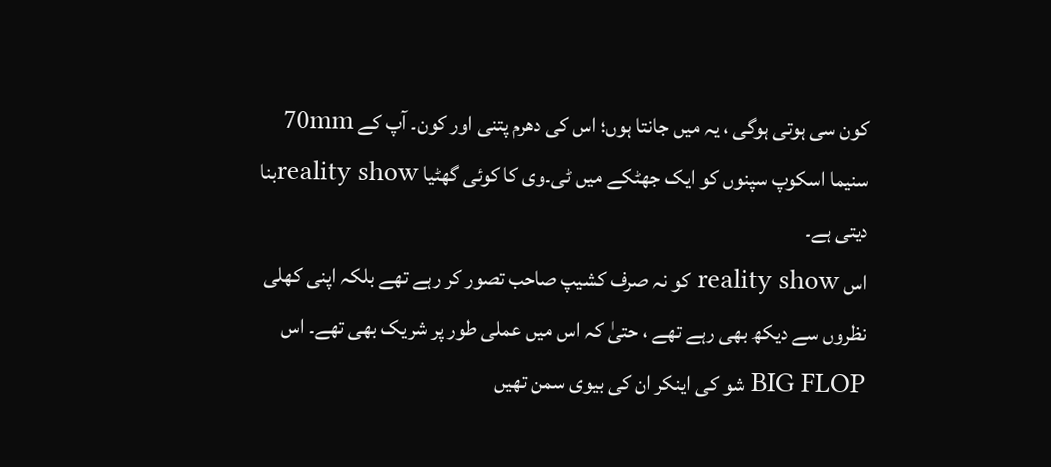کون سی ہوتی ہوگی ، یہ میں جانتا ہوں؛ اس کی دھرم پتنی اور کون۔ آپ کے 70mm سنیما اسکوپ سپنوں کو ایک جھٹکے میں ٹی۔وی کا کوئی گھٹیا reality showبنا دیتی ہے۔
اس reality show کو نہ صرف کشیپ صاحب تصور کر رہے تھے بلکہ اپنی کھلی نظروں سے دیکھ بھی رہے تھے ، حتیٰ کہ اس میں عملی طور پر شریک بھی تھے۔ اس BIG FLOP شو کی اینکر ان کی بیوی سمن تھیں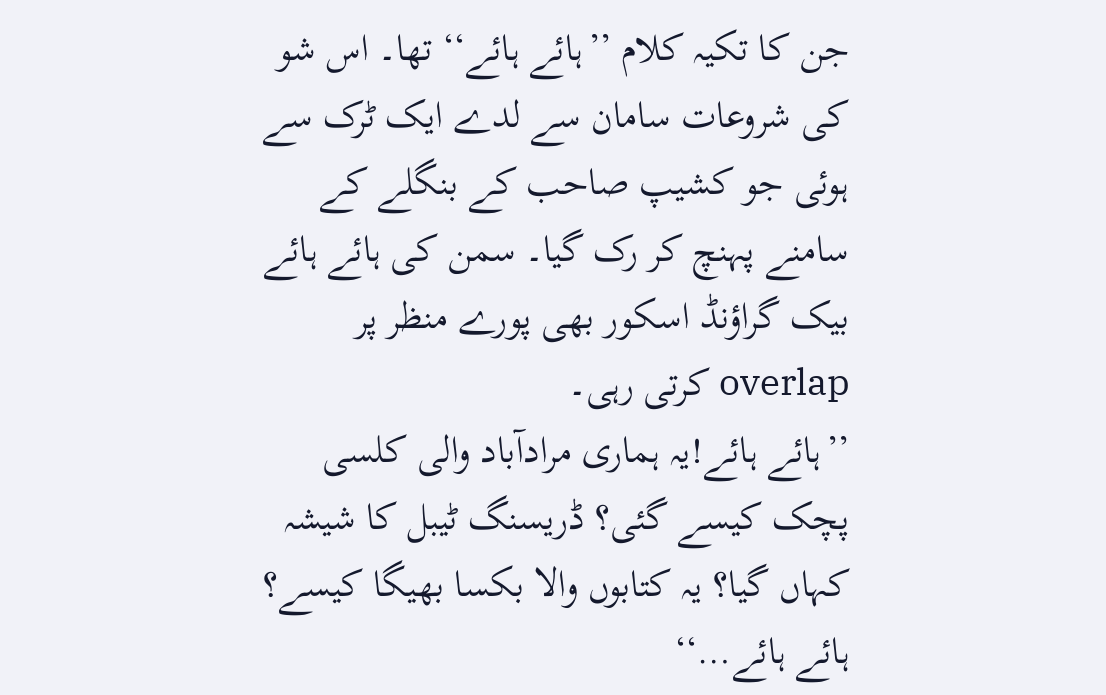جن کا تکیہ کلام ’’ہائے ہائے‘‘ تھا۔ اس شو کی شروعات سامان سے لدے ایک ٹرک سے ہوئی جو کشیپ صاحب کے بنگلے کے سامنے پہنچ کر رک گیا۔ سمن کی ہائے ہائے بیک گراؤنڈ اسکور بھی پورے منظر پر overlap کرتی رہی۔
’’ہائے ہائے!یہ ہماری مرادآباد والی کلسی پچک کیسے گئی؟ ڈریسنگ ٹیبل کا شیشہ کہاں گیا؟ یہ کتابوں والا بکسا بھیگا کیسے؟ ہائے ہائے…‘‘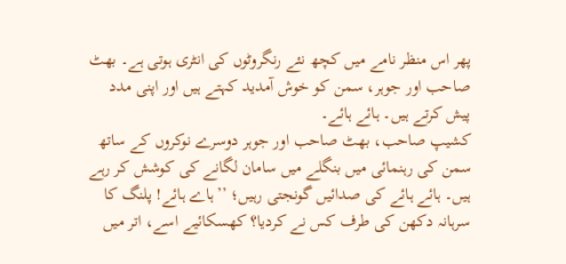پھر اس منظر نامے میں کچھ نئے رنگروٹوں کی انٹری ہوتی ہے۔ بھٹ صاحب اور جوہر، سمن کو خوش آمدید کہتے ہیں اور اپنی مدد پیش کرتے ہیں۔ ہائے ہائے۔
کشیپ صاحب، بھٹ صاحب اور جوہر دوسرے نوکروں کے ساتھ سمن کی رہنمائی میں بنگلے میں سامان لگانے کی کوشش کر رہے ہیں۔ ہائے ہائے کی صدائیں گونجتی رہیں؛ ’’ہاے ہائے! پلنگ کا سرہانہ دکھن کی طرف کس نے کردیا؟ کھسکائیے اسے، اتر میں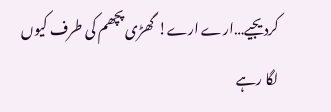کردیجیے…ارے ارے! گھڑی پچھم کی طرف کیوں لگا رہے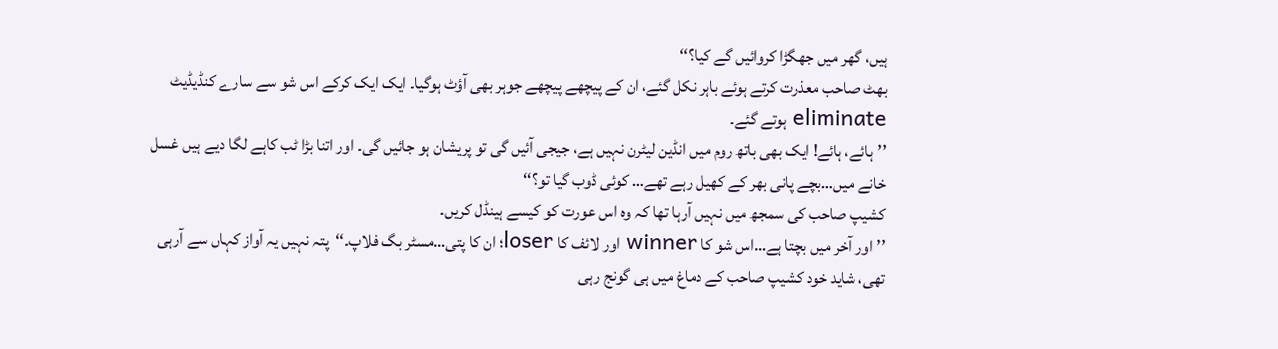ہیں، گھر میں جھگڑا کروائیں گے کیا؟‘‘
بھٹ صاحب معذرت کرتے ہوئے باہر نکل گئے، ان کے پیچھے پیچھے جوہر بھی آؤٹ ہوگیا۔ ایک ایک کرکے اس شو سے سارے کنڈیڈیٹ eliminate ہوتے گئے۔
’’ہائے، ہائے! ایک بھی باتھ روم میں انڈین لیٹرن نہیں ہے، جیجی آئیں گی تو پریشان ہو جائیں گی۔ اور اتنا بڑا ٹب کاہے لگا دیے ہیں غسل خانے میں…بچے پانی بھر کے کھیل رہے تھے… کوئی ڈوب گیا تو؟‘‘
کشیپ صاحب کی سمجھ میں نہیں آرہا تھا کہ وہ اس عورت کو کیسے ہینڈل کریں۔
’’اور آخر میں بچتا ہے…اس شو کا winner اور لائف کا loser؛ ان کا پتی…مسٹر بگ فلاپ۔‘‘پتہ نہیں یہ آواز کہاں سے آرہی تھی، شاید خود کشیپ صاحب کے دماغ میں ہی گونج رہی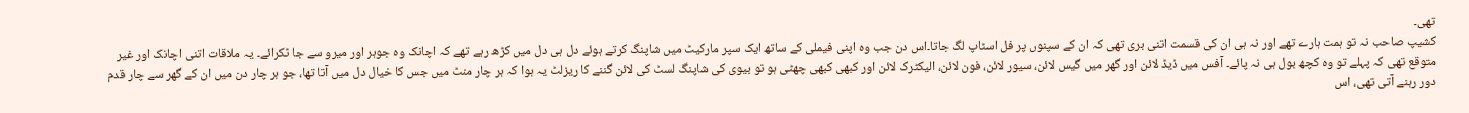تھی۔
کشیپ صاحب نہ تو ہمت ہارے تھے اور نہ ہی ان کی قسمت اتنی بری تھی کہ ان کے سپنوں پر فل اسٹاپ لگ جاتا۔اس دن جب وہ اپنی فیملی کے ساتھ ایک سپر مارکیٹ میں شاپنگ کرتے ہوئے دل ہی دل میں کڑھ رہے تھے کہ اچانک وہ جوہر اور میرو سے جا ٹکرائے۔ یہ ملاقات اتنی اچانک اور غیر متوقع تھی کہ پہلے تو وہ کچھ بول ہی نہ پائے۔ آفس میں ڈیڈ لائن اور گھر میں گیس لائن، سیور لائن، فون لائن، الیکٹرک لائن اور کبھی کبھی چھٹی ہو تو بیوی کی شاپنگ لسٹ کی لائن گننے کا ریزلٹ یہ ہوا کہ ہر چار منٹ میں جس کا خیال دل میں آتا تھا، جو ہر چار دن میں ان کے گھر سے چار قدم دور رہنے آتی تھی، اس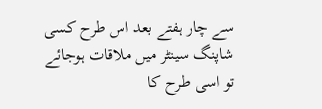سے چار ہفتے بعد اس طرح کسی شاپنگ سینٹر میں ملاقات ہوجائے تو اسی طرح کا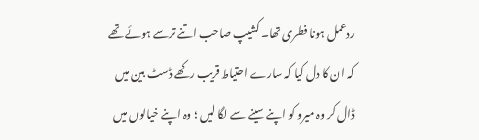ردعمل ہونا فطری تھا۔ کشیپ صاحب اتنے ترسے ہوئے تھے کہ ان کا دل کیا کہ سارے احتیاط قریب رکھے ڈسٹ بین میں ڈال کر وہ میرو کو اپنے سینے سے لگا لیں ؛ وہ اپنے خیالوں میں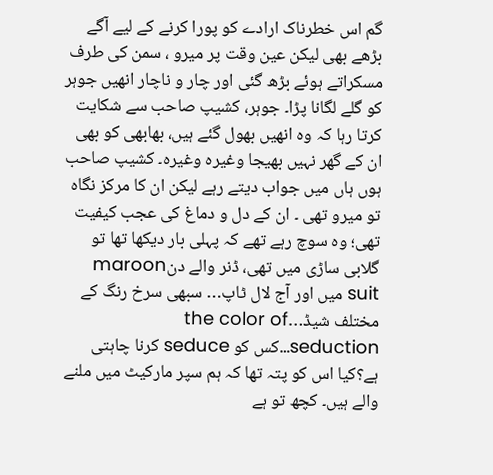گم اس خطرناک ارادے کو پورا کرنے کے لیے آگے بڑھے بھی لیکن عین وقت پر میرو ، سمن کی طرف مسکراتے ہوئے بڑھ گئی اور چار و ناچار انھیں جوہر کو گلے لگانا پڑا۔ جوہر، کشیپ صاحب سے شکایت کرتا رہا کہ وہ انھیں بھول گئے ہیں، بھابھی کو بھی ان کے گھر نہیں بھیجا وغیرہ وغیرہ۔ کشیپ صاحب ہوں ہاں میں جواب دیتے رہے لیکن ان کا مرکز نگاہ تو میرو تھی ۔ ان کے دل و دماغ کی عجب کیفیت تھی؛ وہ سوچ رہے تھے کہ پہلی بار دیکھا تھا تو گلابی ساڑی میں تھی، ڈنر والے دنmaroon suit میں اور آج لال ٹاپ… سبھی سرخ رنگ کے مختلف شیڈ…the color of seduction…کس کو seduce کرنا چاہتی ہے؟کیا اس کو پتہ تھا کہ ہم سپر مارکیٹ میں ملنے والے ہیں۔ کچھ تو ہے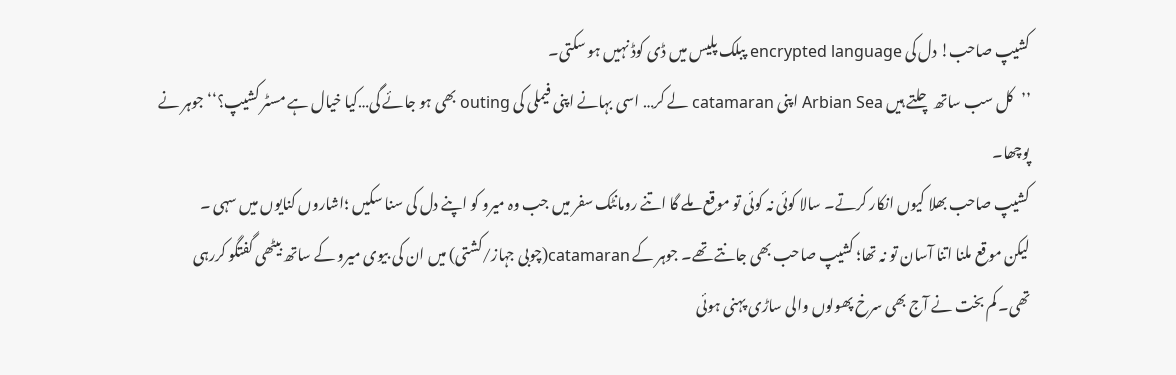کشیپ صاحب! دل کی encrypted language پبلک پلیس میں ڈی کوڈ نہیں ہو سکتی۔
’’کل سب ساتھ چلتے ہیں Arbian Sea اپنی catamaran لے کر… اسی بہانے اپنی فیملی کی outing بھی ہو جائے گی…کیا خیال ہے مسٹر کشیپ؟‘‘جوہر نے پوچھا۔
کشیپ صاحب بھلا کیوں انکار کرتے۔ سالا کوئی نہ کوئی تو موقع ملے گا اتنے رومانٹک سفر میں جب وہ میرو کو اپنے دل کی سنا سکیں ؛اشاروں کنایوں میں سہی ۔
لیکن موقع ملنا اتنا آسان تو نہ تھا؛ کشیپ صاحب بھی جانتے تھے۔ جوہر کے catamaran(چوبی جہاز/کشتی) میں ان کی بیوی میرو کے ساتھ بیٹھی گفتگو کررہی تھی۔ کم بخت نے آج بھی سرخ پھولوں والی ساڑی پہنی ہوئی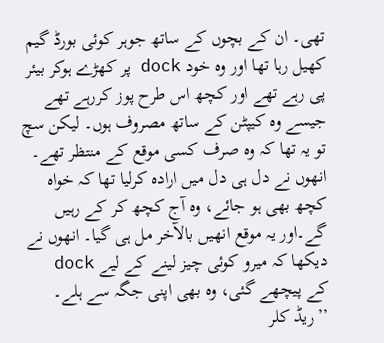تھی۔ ان کے بچوں کے ساتھ جوہر کوئی بورڈ گیم کھیل رہا تھا اور وہ خود dock پر کھڑے ہوکر بیئر پی رہے تھے اور کچھ اس طرح پوز کررہے تھے جیسے وہ کیپٹن کے ساتھ مصروف ہوں۔ لیکن سچ تو یہ تھا کہ وہ صرف کسی موقع کے منتظر تھے۔ انھوں نے دل ہی دل میں ارادہ کرلیا تھا کہ خواہ کچھ بھی ہو جائے، وہ آج کچھ کر کے رہیں گے۔اور یہ موقع انھیں بالآخر مل ہی گیا۔ انھوں نے دیکھا کہ میرو کوئی چیز لینے کے لیے dock کے پیچھے گئی، وہ بھی اپنی جگہ سے ہلے۔
’’ریڈ کلر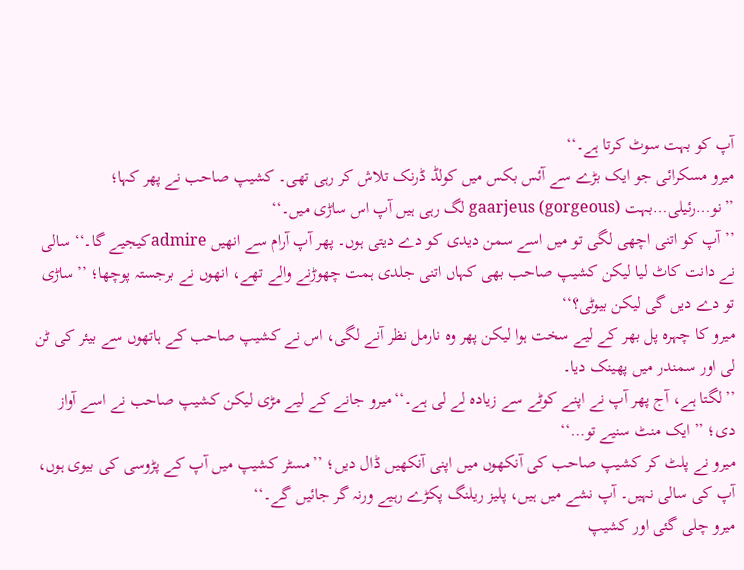آپ کو بہت سوٹ کرتا ہے۔‘‘
میرو مسکرائی جو ایک بڑے سے آئس بکس میں کولڈ ڈرنک تلاش کر رہی تھی۔ کشیپ صاحب نے پھر کہا؛ ’’نو…رئیلی…بہت gaarjeus (gorgeous) لگ رہی ہیں آپ اس ساڑی میں۔‘‘
’’آپ کو اتنی اچھی لگی تو میں اسے سمن دیدی کو دے دیتی ہوں۔ پھر آپ آرام سے انھیں admireکیجیے گا۔‘‘ سالی نے دانت کاٹ لیا لیکن کشیپ صاحب بھی کہاں اتنی جلدی ہمت چھوڑنے والے تھے، انھوں نے برجستہ پوچھا؛ ’’ساڑی تو دے دیں گی لیکن بیوٹی؟‘‘
میرو کا چہرہ پل بھر کے لیے سخت ہوا لیکن پھر وہ نارمل نظر آنے لگی، اس نے کشیپ صاحب کے ہاتھوں سے بیئر کی ٹن لی اور سمندر میں پھینک دیا۔
’’لگتا ہے، آج پھر آپ نے اپنے کوٹے سے زیادہ لے لی ہے۔‘‘میرو جانے کے لیے مڑی لیکن کشیپ صاحب نے اسے آواز دی؛ ’’ایک منٹ سنیے تو…‘‘
میرو نے پلٹ کر کشیپ صاحب کی آنکھوں میں اپنی آنکھیں ڈال دیں؛ ’’مسٹر کشیپ میں آپ کے پڑوسی کی بیوی ہوں، آپ کی سالی نہیں۔ آپ نشے میں ہیں، پلیز ریلنگ پکڑے رہیے ورنہ گر جائیں گے۔‘‘
میرو چلی گئی اور کشیپ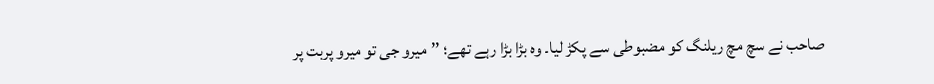صاحب نے سچ مچ ریلنگ کو مضبوطی سے پکڑ لیا۔ وہ بڑا بڑا رہے تھے؛ ’’میرو جی تو میرو پربت پر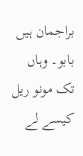براجمان ہیں بابو۔ وہاں تک مونو ریل کیسے لے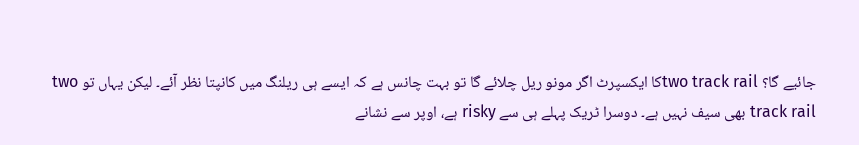جائیے گا؟ two track railکا ایکسپرٹ اگر مونو ریل چلائے گا تو بہت چانس ہے کہ ایسے ہی ریلنگ میں کانپتا نظر آئے۔ لیکن یہاں تو two track rail بھی سیف نہیں ہے۔ دوسرا ٹریک پہلے ہی سے risky ہے، اوپر سے نشانے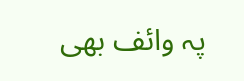پہ وائف بھی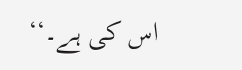اس کی ہے۔‘‘